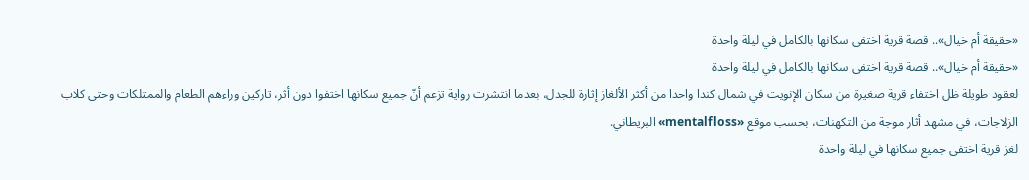«حقيقة أم خيال».. قصة قرية اختفى سكانها بالكامل في ليلة واحدة
«حقيقة أم خيال».. قصة قرية اختفى سكانها بالكامل في ليلة واحدة
لعقود طويلة ظل اختفاء قرية صغيرة من سكان الإنويت في شمال كندا واحدا من أكثر الألغاز إثارة للجدل، بعدما انتشرت رواية تزعم أنّ جميع سكانها اختفوا دون أثر، تاركين وراءهم الطعام والممتلكات وحتى كلاب الزلاجات، في مشهد أثار موجة من التكهنات، بحسب موقع «mentalfloss» البريطاني.
لغز قرية اختفى جميع سكانها في ليلة واحدة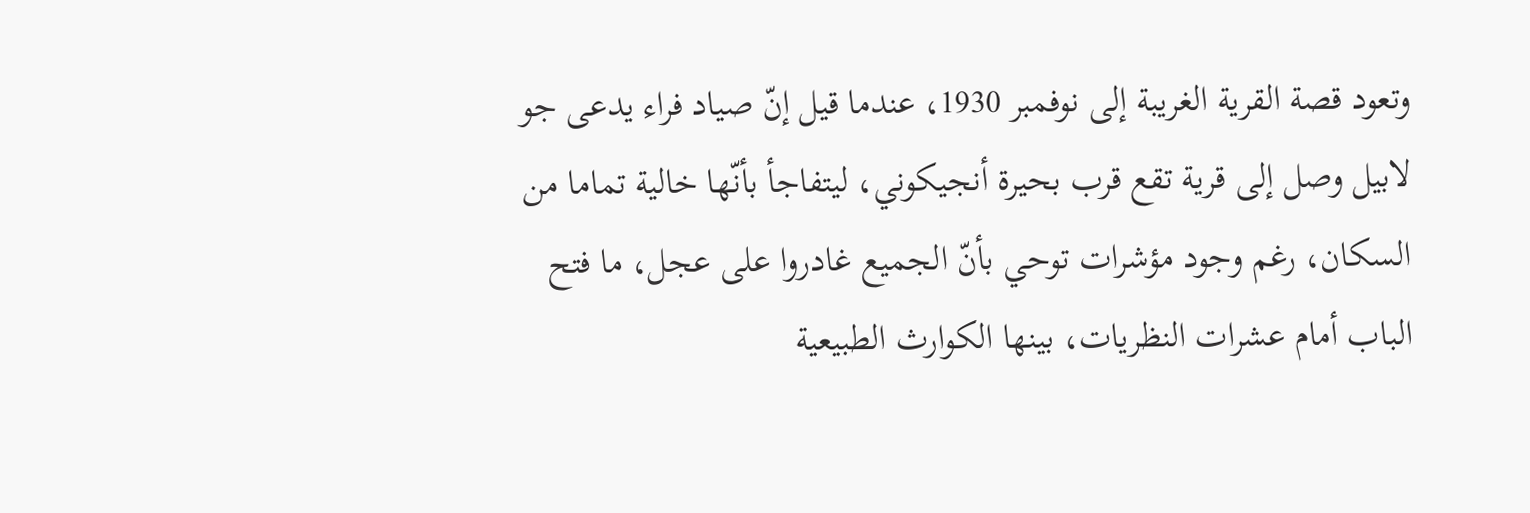وتعود قصة القرية الغريبة إلى نوفمبر 1930، عندما قيل إنّ صياد فراء يدعى جو لابيل وصل إلى قرية تقع قرب بحيرة أنجيكوني، ليتفاجأ بأنّها خالية تماما من السكان، رغم وجود مؤشرات توحي بأنّ الجميع غادروا على عجل، ما فتح الباب أمام عشرات النظريات، بينها الكوارث الطبيعية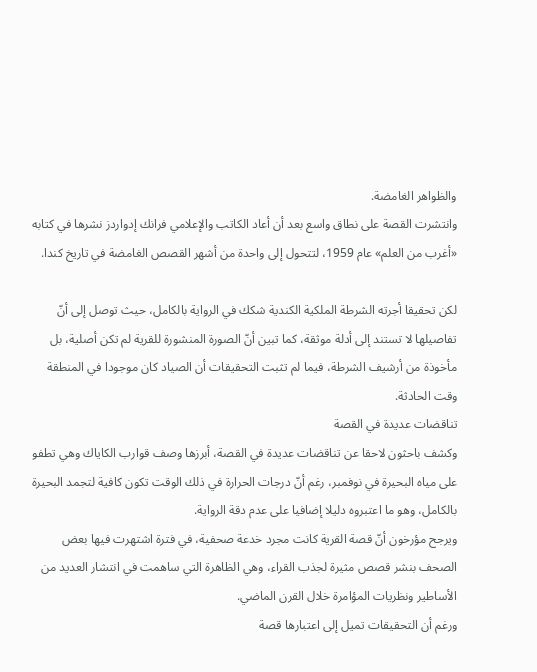والظواهر الغامضة.
وانتشرت القصة على نطاق واسع بعد أن أعاد الكاتب والإعلامي فرانك إدواردز نشرها في كتابه «أغرب من العلم» عام 1959، لتتحول إلى واحدة من أشهر القصص الغامضة في تاريخ كندا.

لكن تحقيقا أجرته الشرطة الملكية الكندية شكك في الرواية بالكامل، حيث توصل إلى أنّ تفاصيلها لا تستند إلى أدلة موثقة، كما تبين أنّ الصورة المنشورة للقرية لم تكن أصلية، بل مأخوذة من أرشيف الشرطة، فيما لم تثبت التحقيقات أن الصياد كان موجودا في المنطقة وقت الحادثة.
تناقضات عديدة في القصة
وكشف باحثون لاحقا عن تناقضات عديدة في القصة، أبرزها وصف قوارب الكاياك وهي تطفو على مياه البحيرة في نوفمبر، رغم أنّ درجات الحرارة في ذلك الوقت تكون كافية لتجمد البحيرة بالكامل، وهو ما اعتبروه دليلا إضافيا على عدم دقة الرواية.
ويرجح مؤرخون أنّ قصة القرية كانت مجرد خدعة صحفية، في فترة اشتهرت فيها بعض الصحف بنشر قصص مثيرة لجذب القراء، وهي الظاهرة التي ساهمت في انتشار العديد من الأساطير ونظريات المؤامرة خلال القرن الماضي.
ورغم أن التحقيقات تميل إلى اعتبارها قصة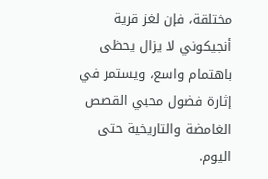مختلقة، فإن لغز قرية أنجيكوني لا يزال يحظى باهتمام واسع، ويستمر في إثارة فضول محبي القصص الغامضة والتاريخية حتى اليوم.